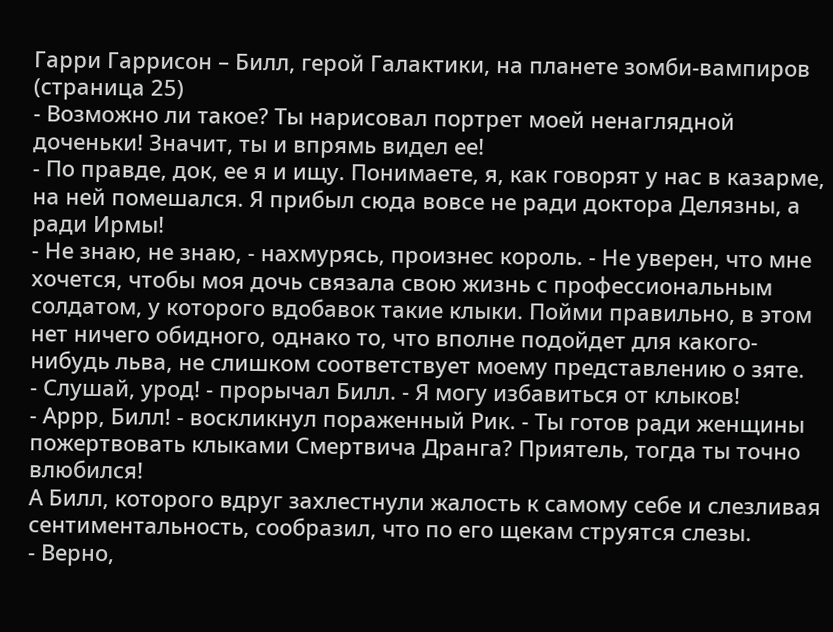Гарри Гаррисон – Билл, герой Галактики, на планете зомби-вампиров (страница 25)
- Возможно ли такое? Ты нарисовал портрет моей ненаглядной доченьки! Значит, ты и впрямь видел ее!
- По правде, док, ее я и ищу. Понимаете, я, как говорят у нас в казарме, на ней помешался. Я прибыл сюда вовсе не ради доктора Делязны, а ради Ирмы!
- Не знаю, не знаю, - нахмурясь, произнес король. - Не уверен, что мне хочется, чтобы моя дочь связала свою жизнь с профессиональным солдатом, у которого вдобавок такие клыки. Пойми правильно, в этом нет ничего обидного, однако то, что вполне подойдет для какого-нибудь льва, не слишком соответствует моему представлению о зяте.
- Слушай, урод! - прорычал Билл. - Я могу избавиться от клыков!
- Аррр, Билл! - воскликнул пораженный Рик. - Ты готов ради женщины пожертвовать клыками Смертвича Дранга? Приятель, тогда ты точно влюбился!
А Билл, которого вдруг захлестнули жалость к самому себе и слезливая сентиментальность, сообразил, что по его щекам струятся слезы.
- Верно,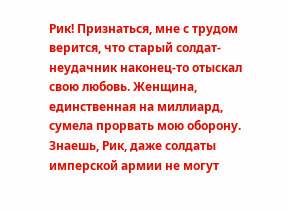Рик! Признаться, мне с трудом верится, что старый солдат-неудачник наконец-то отыскал свою любовь. Женщина, единственная на миллиард, сумела прорвать мою оборону. Знаешь, Рик, даже солдаты имперской армии не могут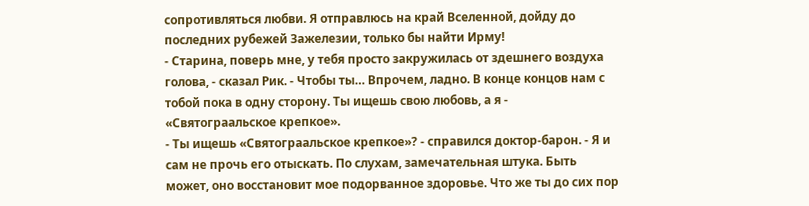сопротивляться любви. Я отправлюсь на край Вселенной, дойду до последних рубежей Зажелезии, только бы найти Ирму!
- Старина, поверь мне, у тебя просто закружилась от здешнего воздуха голова, - сказал Рик. - Чтобы ты… Впрочем, ладно. В конце концов нам с тобой пока в одну сторону. Ты ищешь свою любовь, а я - «Святограальское крепкое».
- Ты ищешь «Святограальское крепкое»? - справился доктор-барон. - Я и сам не прочь его отыскать. По слухам, замечательная штука. Быть может, оно восстановит мое подорванное здоровье. Что же ты до сих пор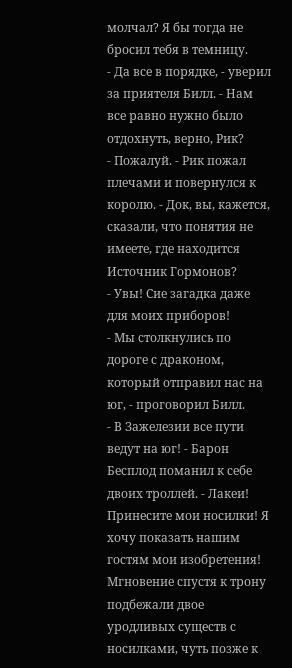молчал? Я бы тогда не бросил тебя в темницу.
- Да все в порядке, - уверил за приятеля Билл. - Нам все равно нужно было отдохнуть, верно, Рик?
- Пожалуй. - Рик пожал плечами и повернулся к королю. - Док, вы, кажется, сказали, что понятия не имеете, где находится Источник Гормонов?
- Увы! Сие загадка даже для моих приборов!
- Мы столкнулись по дороге с драконом, который отправил нас на юг, - проговорил Билл.
- В Зажелезии все пути ведут на юг! - Барон Бесплод поманил к себе двоих троллей. - Лакеи! Принесите мои носилки! Я хочу показать нашим гостям мои изобретения!
Мгновение спустя к трону подбежали двое уродливых существ с носилками, чуть позже к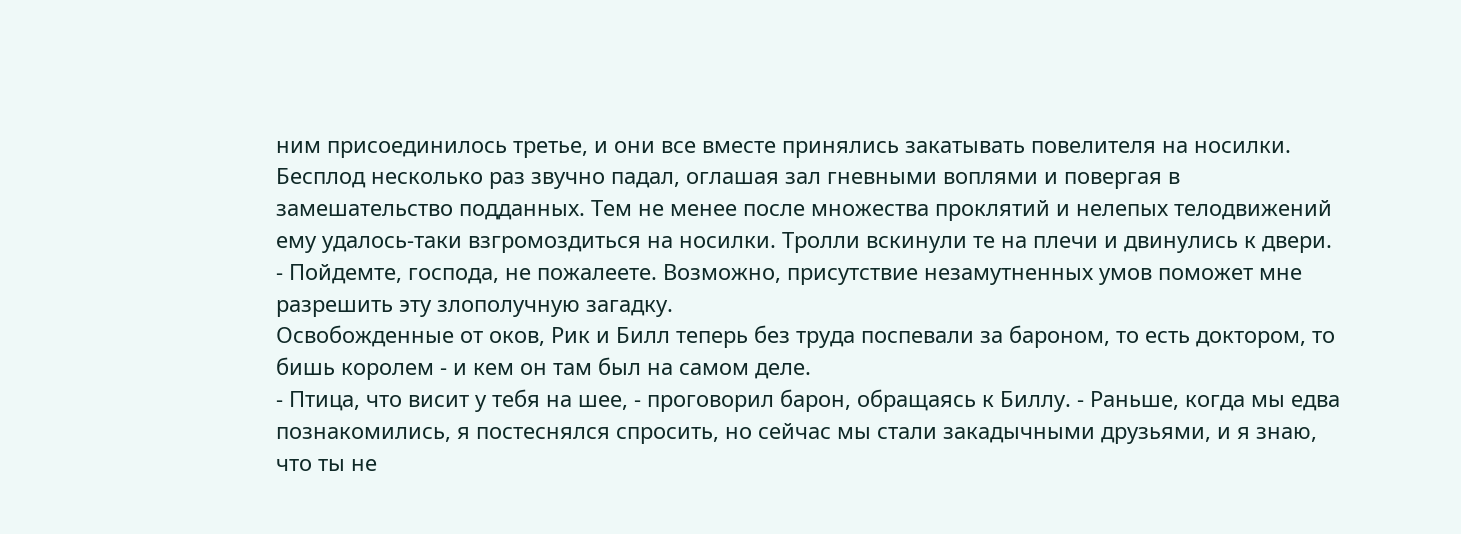ним присоединилось третье, и они все вместе принялись закатывать повелителя на носилки. Бесплод несколько раз звучно падал, оглашая зал гневными воплями и повергая в замешательство подданных. Тем не менее после множества проклятий и нелепых телодвижений ему удалось-таки взгромоздиться на носилки. Тролли вскинули те на плечи и двинулись к двери.
- Пойдемте, господа, не пожалеете. Возможно, присутствие незамутненных умов поможет мне разрешить эту злополучную загадку.
Освобожденные от оков, Рик и Билл теперь без труда поспевали за бароном, то есть доктором, то бишь королем - и кем он там был на самом деле.
- Птица, что висит у тебя на шее, - проговорил барон, обращаясь к Биллу. - Раньше, когда мы едва познакомились, я постеснялся спросить, но сейчас мы стали закадычными друзьями, и я знаю, что ты не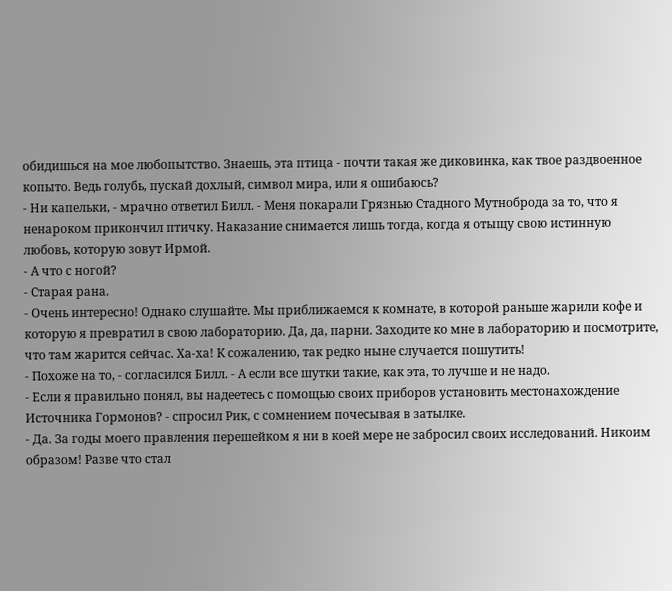обидишься на мое любопытство. Знаешь, эта птица - почти такая же диковинка, как твое раздвоенное копыто. Ведь голубь, пускай дохлый, символ мира, или я ошибаюсь?
- Ни капельки, - мрачно ответил Билл. - Меня покарали Грязнью Стадного Мутноброда за то, что я ненароком прикончил птичку. Наказание снимается лишь тогда, когда я отыщу свою истинную любовь, которую зовут Ирмой.
- А что с ногой?
- Старая рана.
- Очень интересно! Однако слушайте. Мы приближаемся к комнате, в которой раньше жарили кофе и которую я превратил в свою лабораторию. Да, да, парни. Заходите ко мне в лабораторию и посмотрите, что там жарится сейчас. Ха-ха! К сожалению, так редко ныне случается пошутить!
- Похоже на то, - согласился Билл. - А если все шутки такие, как эта, то лучше и не надо.
- Если я правильно понял, вы надеетесь с помощью своих приборов установить местонахождение Источника Гормонов? - спросил Рик, с сомнением почесывая в затылке.
- Да. За годы моего правления перешейком я ни в коей мере не забросил своих исследований. Никоим образом! Разве что стал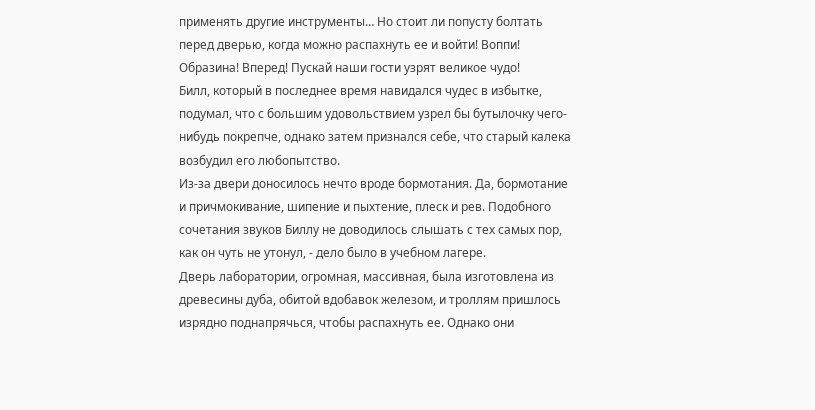применять другие инструменты… Но стоит ли попусту болтать перед дверью, когда можно распахнуть ее и войти! Воппи! Образина! Вперед! Пускай наши гости узрят великое чудо!
Билл, который в последнее время навидался чудес в избытке, подумал, что с большим удовольствием узрел бы бутылочку чего-нибудь покрепче, однако затем признался себе, что старый калека возбудил его любопытство.
Из-за двери доносилось нечто вроде бормотания. Да, бормотание и причмокивание, шипение и пыхтение, плеск и рев. Подобного сочетания звуков Биллу не доводилось слышать с тех самых пор, как он чуть не утонул, - дело было в учебном лагере.
Дверь лаборатории, огромная, массивная, была изготовлена из древесины дуба, обитой вдобавок железом, и троллям пришлось изрядно поднапрячься, чтобы распахнуть ее. Однако они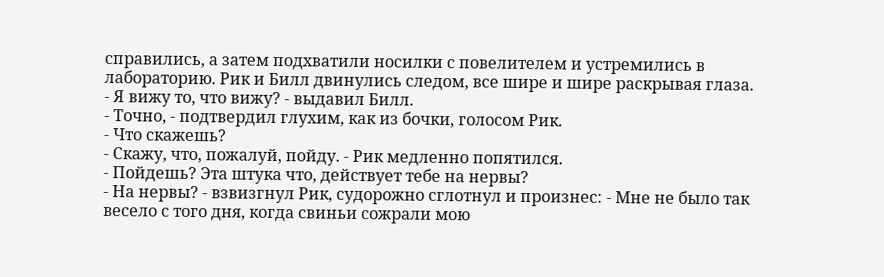справились, а затем подхватили носилки с повелителем и устремились в лабораторию. Рик и Билл двинулись следом, все шире и шире раскрывая глаза.
- Я вижу то, что вижу? - выдавил Билл.
- Точно, - подтвердил глухим, как из бочки, голосом Рик.
- Что скажешь?
- Скажу, что, пожалуй, пойду. - Рик медленно попятился.
- Пойдешь? Эта штука что, действует тебе на нервы?
- На нервы? - взвизгнул Рик, судорожно сглотнул и произнес: - Мне не было так весело с того дня, когда свиньи сожрали мою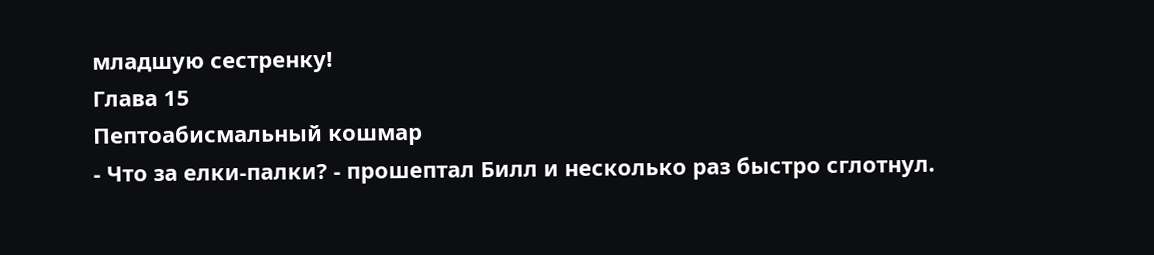младшую сестренку!
Глава 15
Пептоабисмальный кошмар
- Что за елки-палки? - прошептал Билл и несколько раз быстро сглотнул.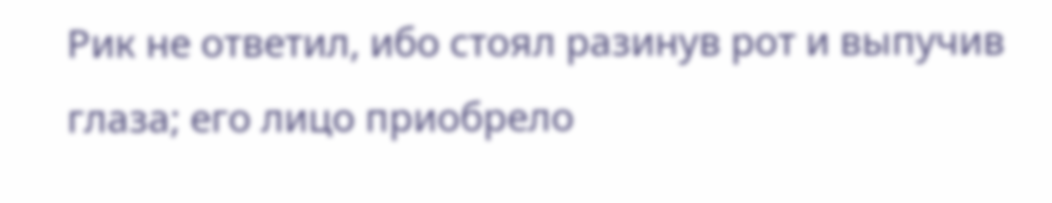Рик не ответил, ибо стоял разинув рот и выпучив глаза; его лицо приобрело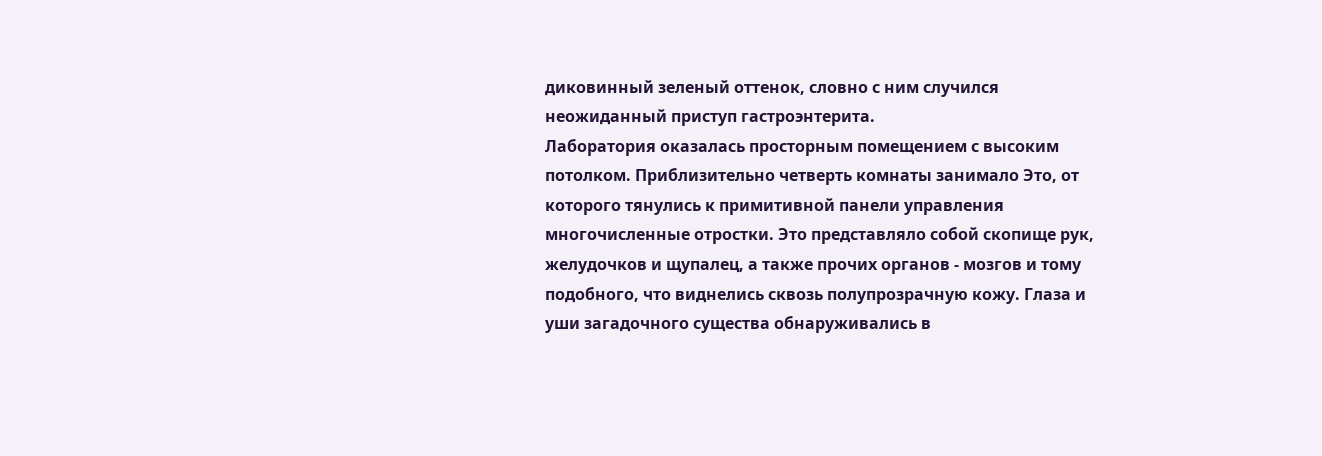диковинный зеленый оттенок, словно с ним случился неожиданный приступ гастроэнтерита.
Лаборатория оказалась просторным помещением с высоким потолком. Приблизительно четверть комнаты занимало Это, от которого тянулись к примитивной панели управления многочисленные отростки. Это представляло собой скопище рук, желудочков и щупалец, а также прочих органов - мозгов и тому подобного, что виднелись сквозь полупрозрачную кожу. Глаза и уши загадочного существа обнаруживались в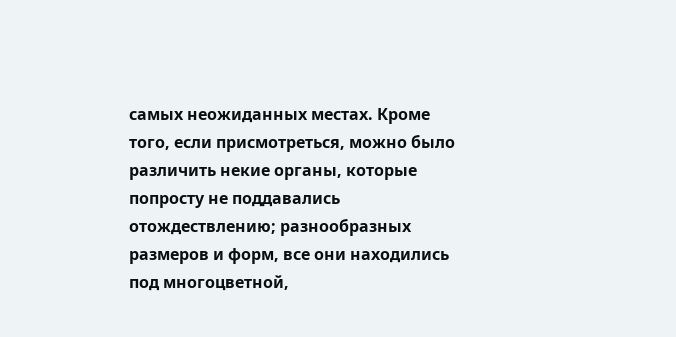самых неожиданных местах. Кроме того, если присмотреться, можно было различить некие органы, которые попросту не поддавались отождествлению; разнообразных размеров и форм, все они находились под многоцветной,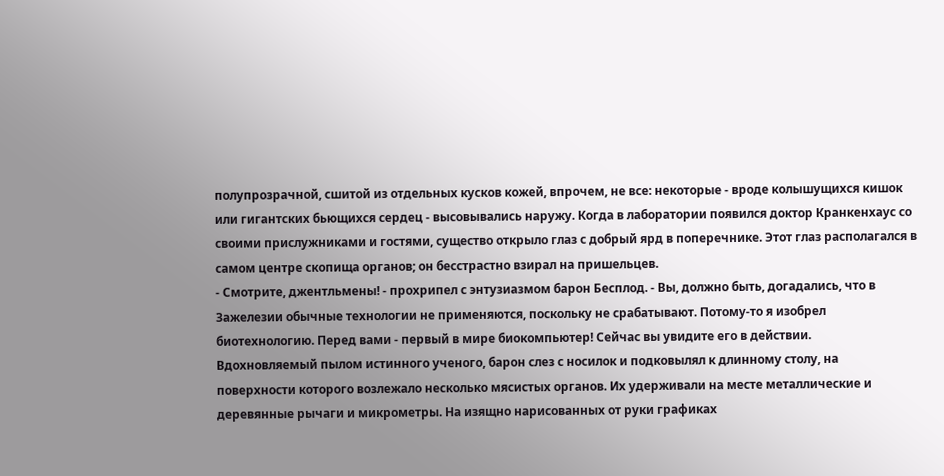полупрозрачной, сшитой из отдельных кусков кожей, впрочем, не все: некоторые - вроде колышущихся кишок или гигантских бьющихся сердец - высовывались наружу. Когда в лаборатории появился доктор Кранкенхаус со своими прислужниками и гостями, существо открыло глаз с добрый ярд в поперечнике. Этот глаз располагался в самом центре скопища органов; он бесстрастно взирал на пришельцев.
- Смотрите, джентльмены! - прохрипел с энтузиазмом барон Бесплод. - Вы, должно быть, догадались, что в Зажелезии обычные технологии не применяются, поскольку не срабатывают. Потому-то я изобрел биотехнологию. Перед вами - первый в мире биокомпьютер! Сейчас вы увидите его в действии.
Вдохновляемый пылом истинного ученого, барон слез с носилок и подковылял к длинному столу, на поверхности которого возлежало несколько мясистых органов. Их удерживали на месте металлические и деревянные рычаги и микрометры. На изящно нарисованных от руки графиках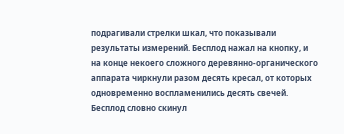подрагивали стрелки шкал, что показывали результаты измерений. Бесплод нажал на кнопку, и на конце некоего сложного деревянно-органического аппарата чиркнули разом десять кресал, от которых одновременно воспламенились десять свечей. Бесплод словно скинул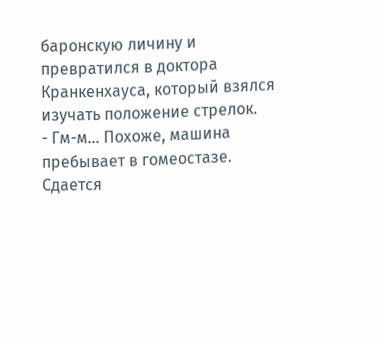баронскую личину и превратился в доктора Кранкенхауса, который взялся изучать положение стрелок.
- Гм-м… Похоже, машина пребывает в гомеостазе. Сдается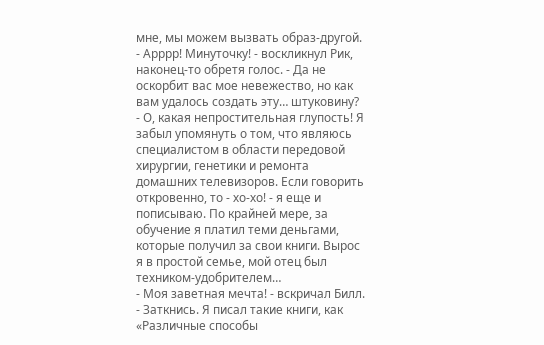мне, мы можем вызвать образ-другой.
- Арррр! Минуточку! - воскликнул Рик, наконец-то обретя голос. - Да не оскорбит вас мое невежество, но как вам удалось создать эту… штуковину?
- О, какая непростительная глупость! Я забыл упомянуть о том, что являюсь специалистом в области передовой хирургии, генетики и ремонта домашних телевизоров. Если говорить откровенно, то - хо-хо! - я еще и пописываю. По крайней мере, за обучение я платил теми деньгами, которые получил за свои книги. Вырос я в простой семье, мой отец был техником-удобрителем…
- Моя заветная мечта! - вскричал Билл.
- Заткнись. Я писал такие книги, как «Различные способы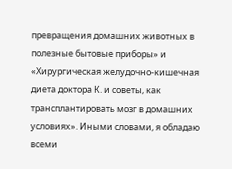превращения домашних животных в полезные бытовые приборы» и «Хирургическая желудочно-кишечная диета доктора К. и советы, как трансплантировать мозг в домашних условиях». Иными словами, я обладаю всеми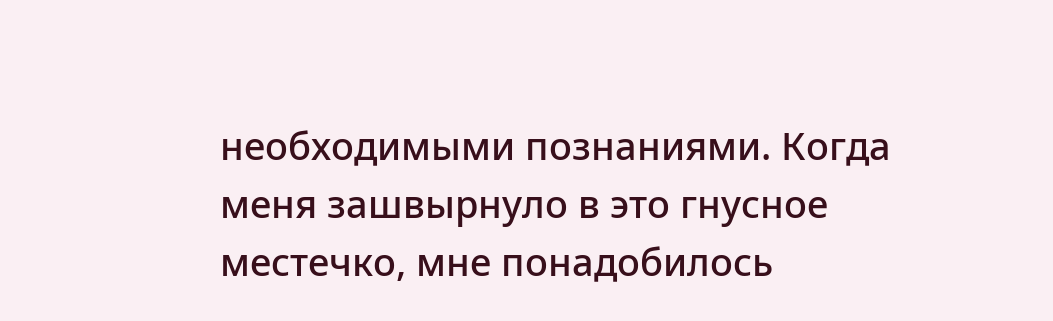необходимыми познаниями. Когда меня зашвырнуло в это гнусное местечко, мне понадобилось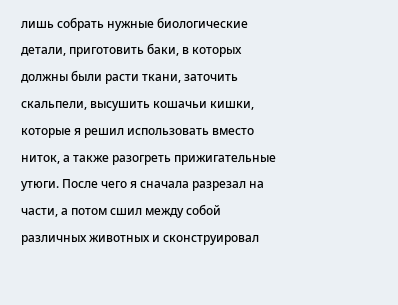лишь собрать нужные биологические детали, приготовить баки, в которых должны были расти ткани, заточить скальпели, высушить кошачьи кишки, которые я решил использовать вместо ниток, а также разогреть прижигательные утюги. После чего я сначала разрезал на части, а потом сшил между собой различных животных и сконструировал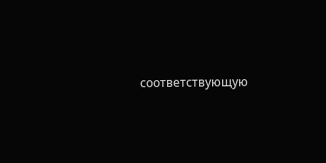соответствующую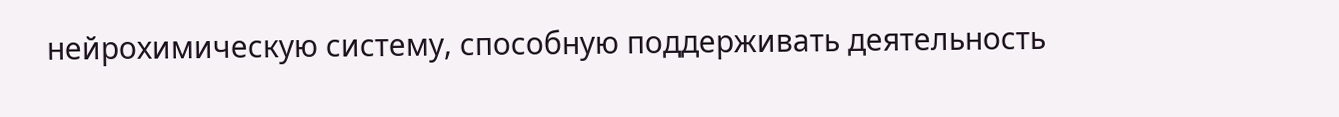нейрохимическую систему, способную поддерживать деятельность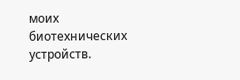моих биотехнических устройств.